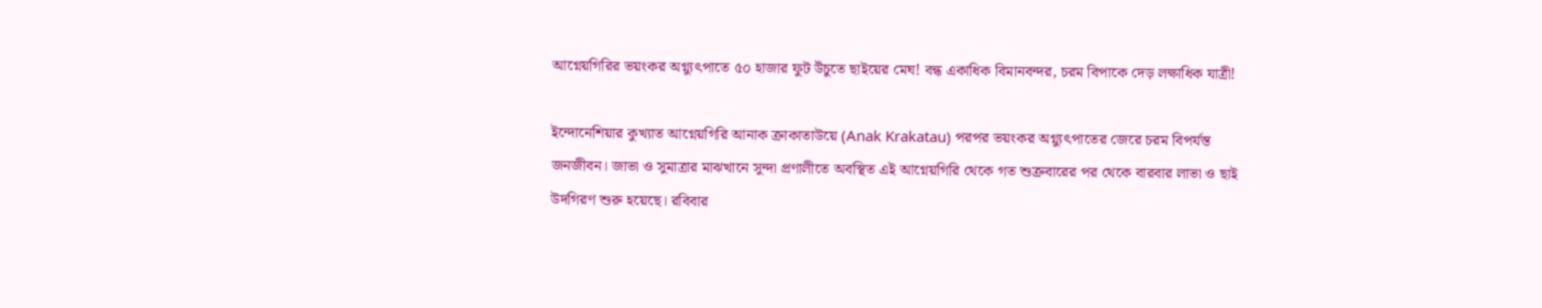আগ্নেয়গিরির ভয়ংকর অগ্ন্যুৎপাতে ৫০ হাজার ফুট উঁচুতে ছাইয়ের মেঘ! বন্ধ একাধিক বিমানবন্দর, চরম বিপাকে দেড় লক্ষাধিক যাত্রী!

ইন্দোনেশিয়ার কুখ্যাত আগ্নেয়গিরি আনাক ক্রাকাতাউয়ে (Anak Krakatau) পরপর ভয়ংকর অগ্ন্যুৎপাতের জেরে চরম বিপর্যস্ত জনজীবন। জাভা ও সুমাত্রার মাঝখানে সুন্দা প্রণালীতে অবস্থিত এই আগ্নেয়গিরি থেকে গত শুক্রবারের পর থেকে বারবার লাভা ও ছাই উদগিরণ শুরু হয়েছে। রবিবার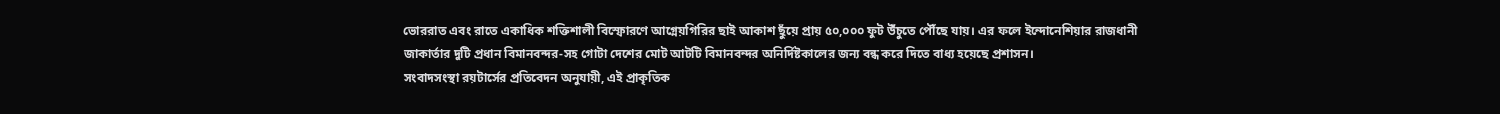ভোররাত এবং রাতে একাধিক শক্তিশালী বিস্ফোরণে আগ্নেয়গিরির ছাই আকাশ ছুঁয়ে প্রায় ৫০,০০০ ফুট উঁচুতে পৌঁছে যায়। এর ফলে ইন্দোনেশিয়ার রাজধানী জাকার্তার দুটি প্রধান বিমানবন্দর-সহ গোটা দেশের মোট আটটি বিমানবন্দর অনির্দিষ্টকালের জন্য বন্ধ করে দিতে বাধ্য হয়েছে প্রশাসন।
সংবাদসংস্থা রয়টার্সের প্রতিবেদন অনুযায়ী, এই প্রাকৃতিক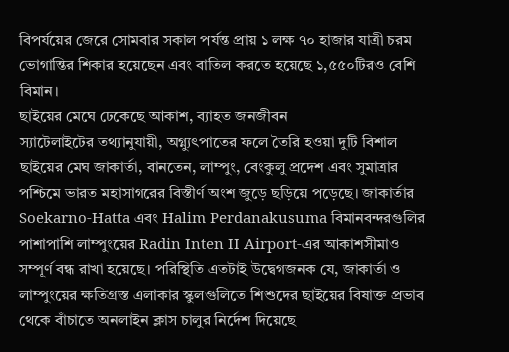বিপর্যয়ের জেরে সোমবার সকাল পর্যন্ত প্রায় ১ লক্ষ ৭০ হাজার যাত্রী চরম ভোগান্তির শিকার হয়েছেন এবং বাতিল করতে হয়েছে ১,৫৫০টিরও বেশি বিমান।
ছাইয়ের মেঘে ঢেকেছে আকাশ, ব্যাহত জনজীবন
স্যাটেলাইটের তথ্যানুযায়ী, অগ্ন্যুৎপাতের ফলে তৈরি হওয়া দুটি বিশাল ছাইয়ের মেঘ জাকার্তা, বানতেন, লাম্পুং, বেংকুলু প্রদেশ এবং সুমাত্রার পশ্চিমে ভারত মহাসাগরের বিস্তীর্ণ অংশ জুড়ে ছড়িয়ে পড়েছে। জাকার্তার Soekarno-Hatta এবং Halim Perdanakusuma বিমানবন্দরগুলির পাশাপাশি লাম্পুংয়ের Radin Inten II Airport-এর আকাশসীমাও সম্পূর্ণ বন্ধ রাখা হয়েছে। পরিস্থিতি এতটাই উদ্বেগজনক যে, জাকার্তা ও লাম্পুংয়ের ক্ষতিগ্রস্ত এলাকার স্কুলগুলিতে শিশুদের ছাইয়ের বিষাক্ত প্রভাব থেকে বাঁচাতে অনলাইন ক্লাস চালুর নির্দেশ দিয়েছে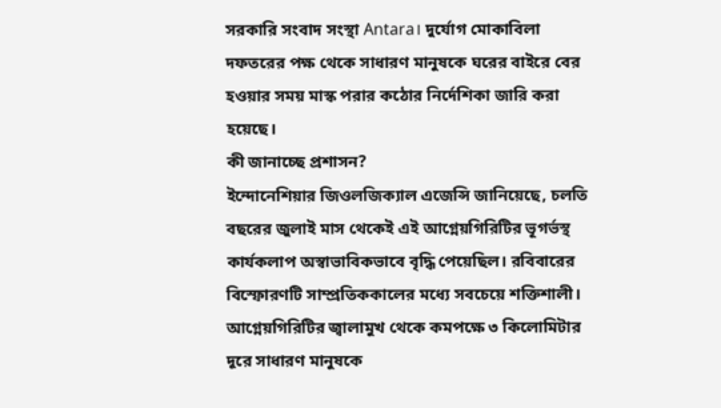সরকারি সংবাদ সংস্থা Antara। দুর্যোগ মোকাবিলা দফতরের পক্ষ থেকে সাধারণ মানুষকে ঘরের বাইরে বের হওয়ার সময় মাস্ক পরার কঠোর নির্দেশিকা জারি করা হয়েছে।
কী জানাচ্ছে প্রশাসন?
ইন্দোনেশিয়ার জিওলজিক্যাল এজেন্সি জানিয়েছে, চলতি বছরের জুলাই মাস থেকেই এই আগ্নেয়গিরিটির ভূগর্ভস্থ কার্যকলাপ অস্বাভাবিকভাবে বৃদ্ধি পেয়েছিল। রবিবারের বিস্ফোরণটি সাম্প্রতিককালের মধ্যে সবচেয়ে শক্তিশালী। আগ্নেয়গিরিটির জ্বালামুখ থেকে কমপক্ষে ৩ কিলোমিটার দূরে সাধারণ মানুষকে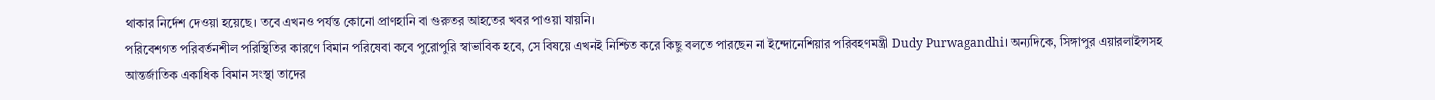থাকার নির্দেশ দেওয়া হয়েছে। তবে এখনও পর্যন্ত কোনো প্রাণহানি বা গুরুতর আহতের খবর পাওয়া যায়নি।
পরিবেশগত পরিবর্তনশীল পরিস্থিতির কারণে বিমান পরিষেবা কবে পুরোপুরি স্বাভাবিক হবে, সে বিষয়ে এখনই নিশ্চিত করে কিছু বলতে পারছেন না ইন্দোনেশিয়ার পরিবহণমন্ত্রী Dudy Purwagandhi। অন্যদিকে, সিঙ্গাপুর এয়ারলাইন্সসহ আন্তর্জাতিক একাধিক বিমান সংস্থা তাদের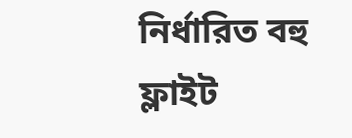নির্ধারিত বহু ফ্লাইট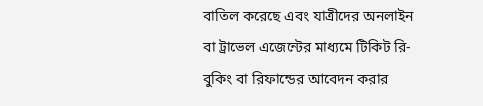বাতিল করেছে এবং যাত্রীদের অনলাইন বা ট্রাভেল এজেন্টের মাধ্যমে টিকিট রি-বুকিং বা রিফান্ডের আবেদন করার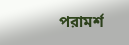পরামর্শ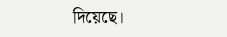দিয়েছে।